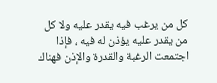كل من يرغب فيه يقدر عليه ولا كل من يقدر عليه يؤذن له فيه ، فإذا
اجتمعت الرغبة والقدرة والإذن فهناك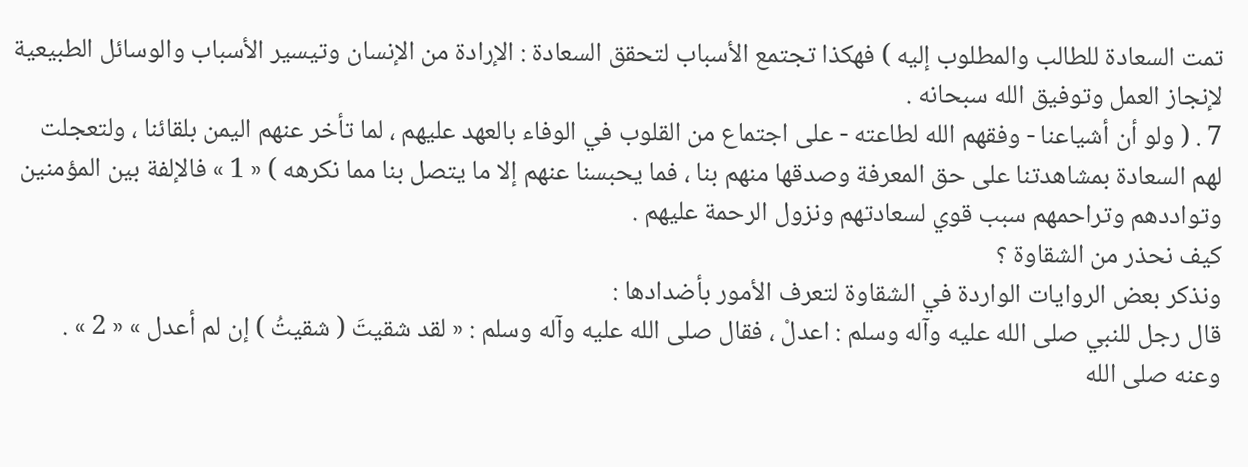تمت السعادة للطالب والمطلوب إليه ) فهكذا تجتمع الأسباب لتحقق السعادة : الإرادة من الإنسان وتيسير الأسباب والوسائل الطبيعية لإنجاز العمل وتوفيق الله سبحانه .
7 . ( ولو أن أشياعنا - وفقهم الله لطاعته - على اجتماع من القلوب في الوفاء بالعهد عليهم ، لما تأخر عنهم اليمن بلقائنا ، ولتعجلت لهم السعادة بمشاهدتنا على حق المعرفة وصدقها منهم بنا ، فما يحبسنا عنهم إلا ما يتصل بنا مما نكرهه ) « 1 » فالإلفة بين المؤمنين وتواددهم وتراحمهم سبب قوي لسعادتهم ونزول الرحمة عليهم .
كيف نحذر من الشقاوة ؟
ونذكر بعض الروايات الواردة في الشقاوة لتعرف الأمور بأضدادها :
قال رجل للنبي صلى الله عليه وآله وسلم : اعدلْ ، فقال صلى الله عليه وآله وسلم : « لقد شقيتَ ( شقيتُ ) إن لم أعدل » « 2 » .
وعنه صلى الله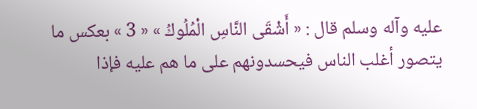عليه وآله وسلم قال : « أَشْقَى النَّاسِ الْمُلُوكُ » « 3 » بعكس ما يتصور أغلب الناس فيحسدونهم على ما هم عليه فإذا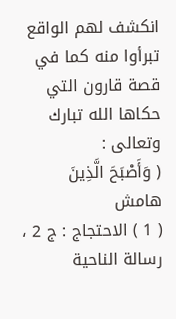انكشف لهم الواقع تبرأوا منه كما في قصة قارون التي حكاها الله تبارك وتعالى :
( وَأَصْبَحَ الَّذِينَ
هامش
( 1 ) الاحتجاج : ج 2 ، رسالة الناحية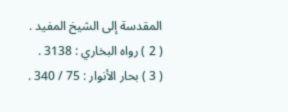المقدسة إلى الشيخ المفيد .
( 2 ) رواه البخاري : 3138 .
( 3 ) بحار الأنوار : 75 / 340 .